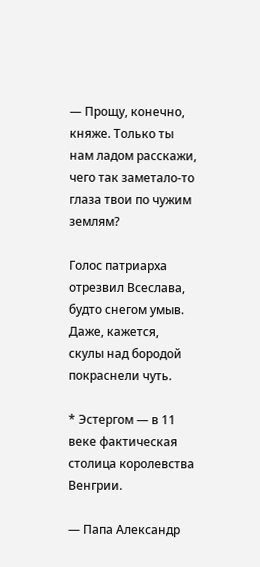— Прощу, конечно, княже. Только ты нам ладом расскажи, чего так заметало-то глаза твои по чужим землям?

Голос патриарха отрезвил Всеслава, будто снегом умыв. Даже, кажется, скулы над бородой покраснели чуть.

* Эстергом — в 11 веке фактическая столица королевства Венгрии.

— Папа Александр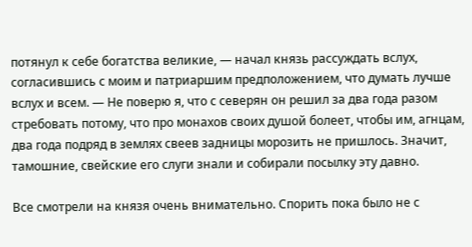потянул к себе богатства великие, — начал князь рассуждать вслух, согласившись с моим и патриаршим предположением, что думать лучше вслух и всем. — Не поверю я, что с северян он решил за два года разом стребовать потому, что про монахов своих душой болеет, чтобы им, агнцам, два года подряд в землях свеев задницы морозить не пришлось. Значит, тамошние, свейские его слуги знали и собирали посылку эту давно.

Все смотрели на князя очень внимательно. Спорить пока было не с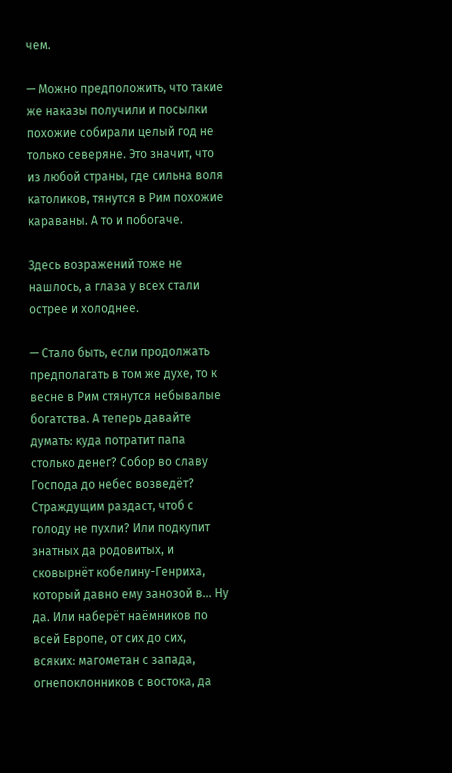чем.

— Можно предположить, что такие же наказы получили и посылки похожие собирали целый год не только северяне. Это значит, что из любой страны, где сильна воля католиков, тянутся в Рим похожие караваны. А то и побогаче.

Здесь возражений тоже не нашлось, а глаза у всех стали острее и холоднее.

— Стало быть, если продолжать предполагать в том же духе, то к весне в Рим стянутся небывалые богатства. А теперь давайте думать: куда потратит папа столько денег? Собор во славу Господа до небес возведёт? Страждущим раздаст, чтоб с голоду не пухли? Или подкупит знатных да родовитых, и сковырнёт кобелину-Генриха, который давно ему занозой в… Ну да. Или наберёт наёмников по всей Европе, от сих до сих, всяких: магометан с запада, огнепоклонников с востока, да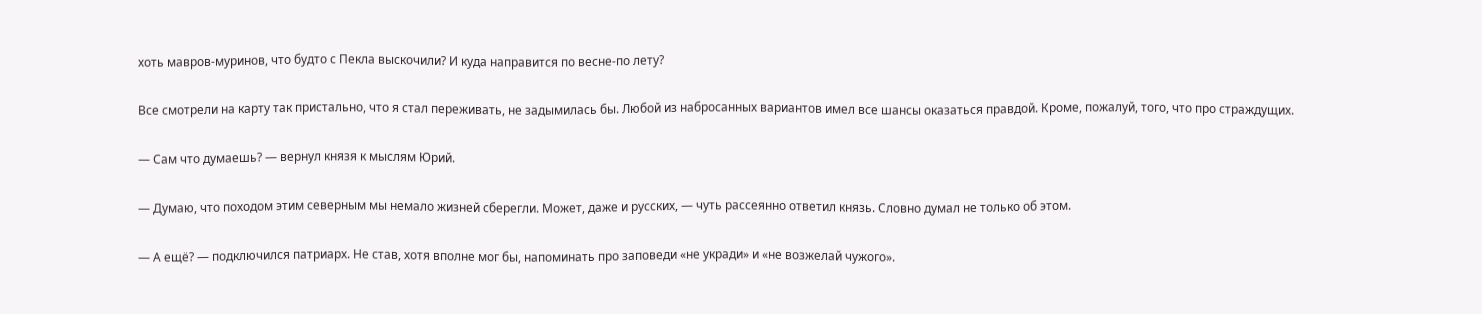хоть мавров-муринов, что будто с Пекла выскочили? И куда направится по весне-по лету?

Все смотрели на карту так пристально, что я стал переживать, не задымилась бы. Любой из набросанных вариантов имел все шансы оказаться правдой. Кроме, пожалуй, того, что про страждущих.

— Сам что думаешь? — вернул князя к мыслям Юрий.

— Думаю, что походом этим северным мы немало жизней сберегли. Может, даже и русских, — чуть рассеянно ответил князь. Словно думал не только об этом.

— А ещё? — подключился патриарх. Не став, хотя вполне мог бы, напоминать про заповеди «не укради» и «не возжелай чужого».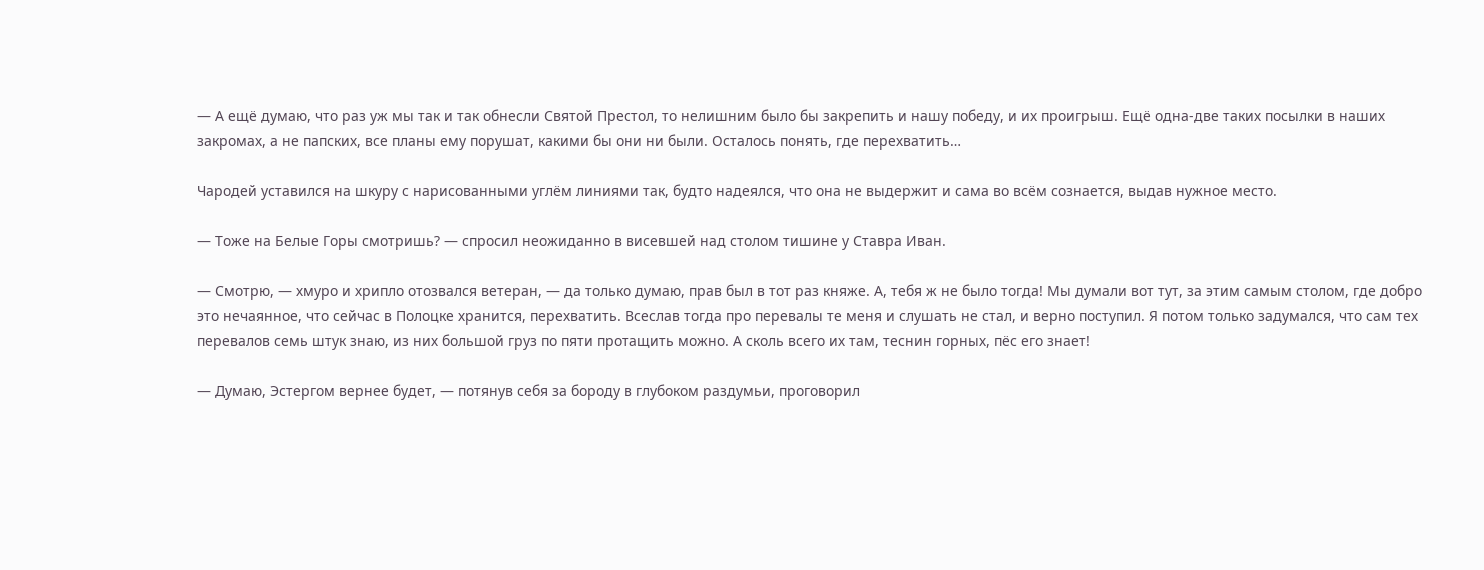— А ещё думаю, что раз уж мы так и так обнесли Святой Престол, то нелишним было бы закрепить и нашу победу, и их проигрыш. Ещё одна-две таких посылки в наших закромах, а не папских, все планы ему порушат, какими бы они ни были. Осталось понять, где перехватить…

Чародей уставился на шкуру с нарисованными углём линиями так, будто надеялся, что она не выдержит и сама во всём сознается, выдав нужное место.

— Тоже на Белые Горы смотришь? — спросил неожиданно в висевшей над столом тишине у Ставра Иван.

— Смотрю, — хмуро и хрипло отозвался ветеран, — да только думаю, прав был в тот раз княже. А, тебя ж не было тогда! Мы думали вот тут, за этим самым столом, где добро это нечаянное, что сейчас в Полоцке хранится, перехватить. Всеслав тогда про перевалы те меня и слушать не стал, и верно поступил. Я потом только задумался, что сам тех перевалов семь штук знаю, из них большой груз по пяти протащить можно. А сколь всего их там, теснин горных, пёс его знает!

— Думаю, Эстергом вернее будет, — потянув себя за бороду в глубоком раздумьи, проговорил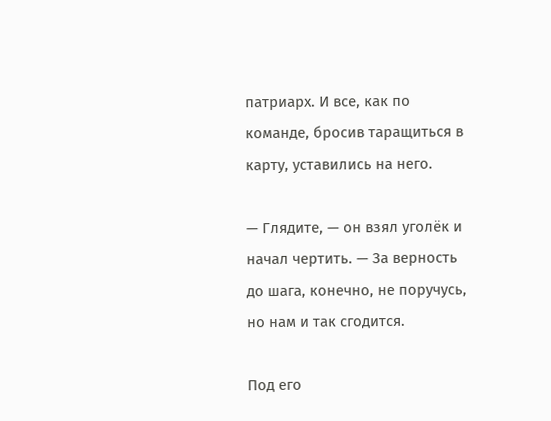патриарх. И все, как по команде, бросив таращиться в карту, уставились на него.

— Глядите, — он взял уголёк и начал чертить. — За верность до шага, конечно, не поручусь, но нам и так сгодится.

Под его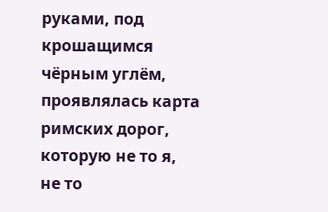руками, под крошащимся чёрным углём, проявлялась карта римских дорог, которую не то я, не то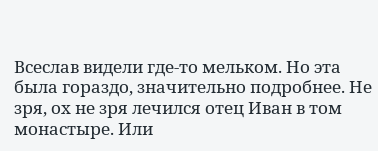Всеслав видели где-то мельком. Но эта была гораздо, значительно подробнее. Не зря, ох не зря лечился отец Иван в том монастыре. Или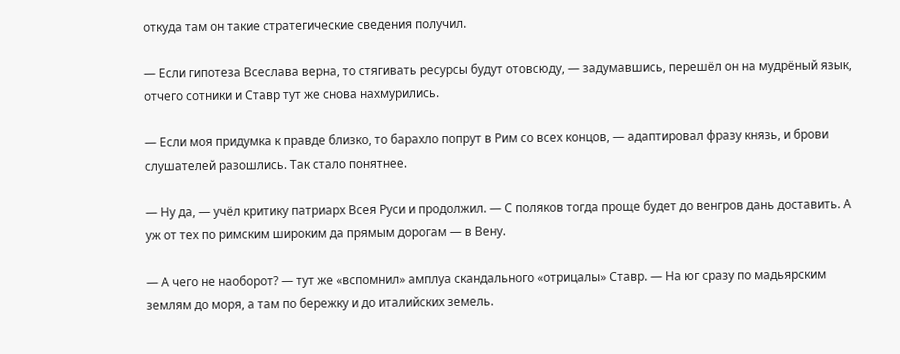откуда там он такие стратегические сведения получил.

— Если гипотеза Всеслава верна, то стягивать ресурсы будут отовсюду, — задумавшись, перешёл он на мудрёный язык, отчего сотники и Ставр тут же снова нахмурились.

— Если моя придумка к правде близко, то барахло попрут в Рим со всех концов, — адаптировал фразу князь, и брови слушателей разошлись. Так стало понятнее.

— Ну да, — учёл критику патриарх Всея Руси и продолжил. — С поляков тогда проще будет до венгров дань доставить. А уж от тех по римским широким да прямым дорогам — в Вену.

— А чего не наоборот? — тут же «вспомнил» амплуа скандального «отрицалы» Ставр. — На юг сразу по мадьярским землям до моря, а там по бережку и до италийских земель.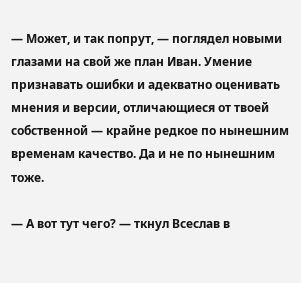— Может, и так попрут, — поглядел новыми глазами на свой же план Иван. Умение признавать ошибки и адекватно оценивать мнения и версии, отличающиеся от твоей собственной — крайне редкое по нынешним временам качество. Да и не по нынешним тоже.

— А вот тут чего? — ткнул Всеслав в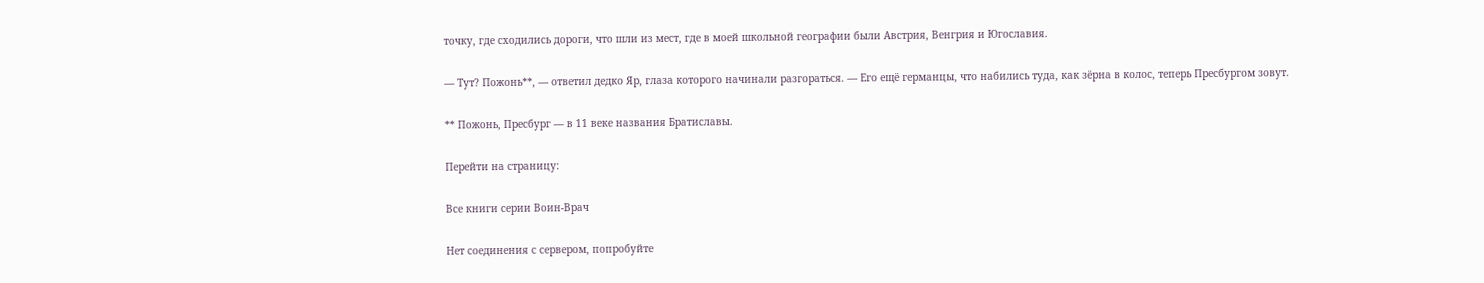точку, где сходились дороги, что шли из мест, где в моей школьной географии были Австрия, Венгрия и Югославия.

— Тут? Пожонь**, — ответил дедко Яр, глаза которого начинали разгораться. — Его ещё германцы, что набились туда, как зёрна в колос, теперь Пресбургом зовут.

** Пожонь, Пресбург — в 11 веке названия Братиславы.

Перейти на страницу:

Все книги серии Воин-Врач

Нет соединения с сервером, попробуйте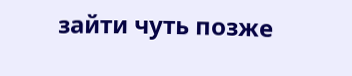зайти чуть позже